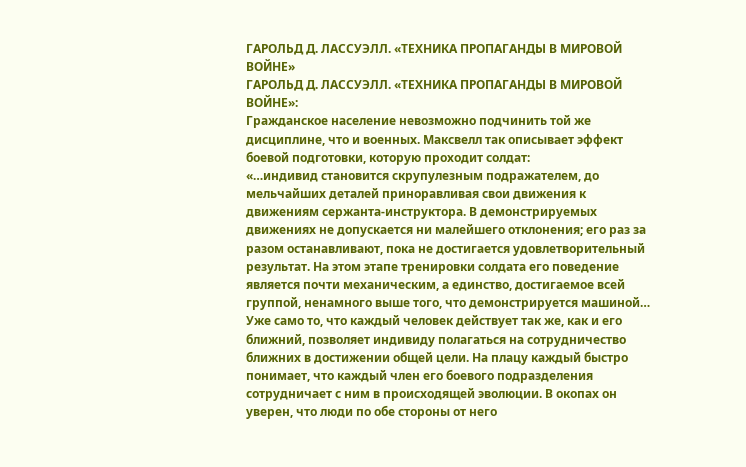ГАРОЛЬД Д. ЛАССУЭЛЛ. «ТЕХНИКА ПРОПАГАНДЫ В МИРОВОЙ ВОЙНЕ»
ГАРОЛЬД Д. ЛАССУЭЛЛ. «ТЕХНИКА ПРОПАГАНДЫ В МИРОВОЙ ВОЙНЕ»:
Гражданское население невозможно подчинить той же дисциплине, что и военных. Максвелл так описывает эффект боевой подготовки, которую проходит солдат:
«…индивид становится скрупулезным подражателем, до мельчайших деталей приноравливая свои движения к движениям сержанта-инструктора. В демонстрируемых движениях не допускается ни малейшего отклонения; его раз за разом останавливают, пока не достигается удовлетворительный результат. На этом этапе тренировки солдата его поведение является почти механическим, а единство, достигаемое всей группой, ненамного выше того, что демонстрируется машиной… Уже само то, что каждый человек действует так же, как и его ближний, позволяет индивиду полагаться на сотрудничество ближних в достижении общей цели. На плацу каждый быстро понимает, что каждый член его боевого подразделения сотрудничает с ним в происходящей эволюции. В окопах он уверен, что люди по обе стороны от него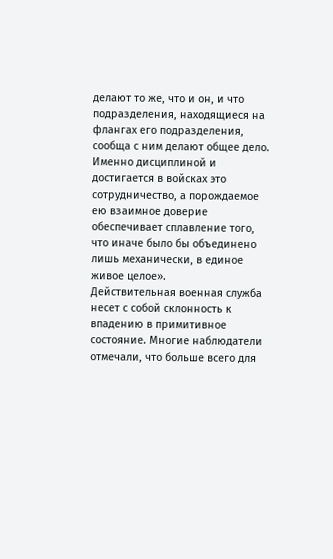делают то же, что и он, и что подразделения, находящиеся на флангах его подразделения, сообща с ним делают общее дело. Именно дисциплиной и достигается в войсках это сотрудничество, а порождаемое ею взаимное доверие обеспечивает сплавление того, что иначе было бы объединено лишь механически, в единое живое целое».
Действительная военная служба несет с собой склонность к впадению в примитивное состояние. Многие наблюдатели отмечали, что больше всего для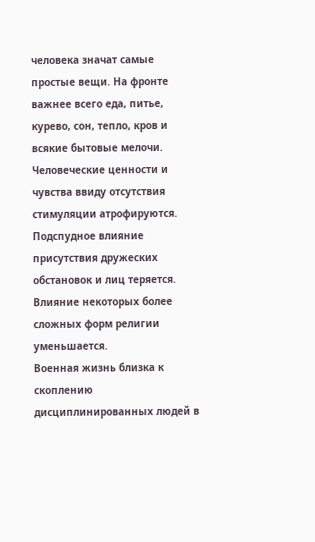человека значат самые простые вещи. На фронте важнее всего еда, питье, курево, сон, тепло, кров и всякие бытовые мелочи. Человеческие ценности и чувства ввиду отсутствия стимуляции атрофируются. Подспудное влияние присутствия дружеских обстановок и лиц теряется. Влияние некоторых более сложных форм религии уменьшается.
Военная жизнь близка к скоплению дисциплинированных людей в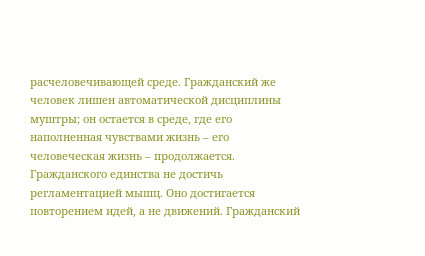расчеловечивающей среде. Гражданский же человек лишен автоматической дисциплины муштры; он остается в среде, где его наполненная чувствами жизнь – его человеческая жизнь – продолжается. Гражданского единства не достичь регламентацией мышц. Оно достигается повторением идей, а не движений. Гражданский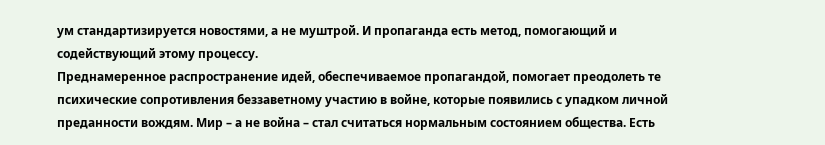ум стандартизируется новостями, а не муштрой. И пропаганда есть метод, помогающий и содействующий этому процессу.
Преднамеренное распространение идей, обеспечиваемое пропагандой, помогает преодолеть те психические сопротивления беззаветному участию в войне, которые появились с упадком личной преданности вождям. Мир – а не война – стал считаться нормальным состоянием общества. Есть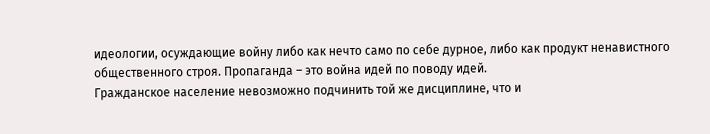идеологии, осуждающие войну либо как нечто само по себе дурное, либо как продукт ненавистного общественного строя. Пропаганда – это война идей по поводу идей.
Гражданское население невозможно подчинить той же дисциплине, что и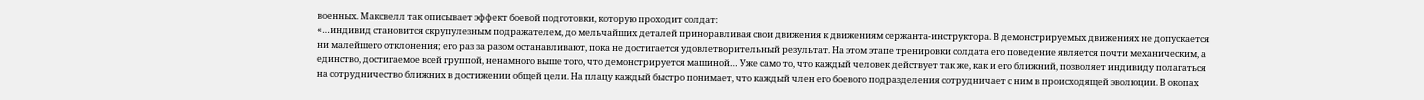военных. Максвелл так описывает эффект боевой подготовки, которую проходит солдат:
«…индивид становится скрупулезным подражателем, до мельчайших деталей приноравливая свои движения к движениям сержанта-инструктора. В демонстрируемых движениях не допускается ни малейшего отклонения; его раз за разом останавливают, пока не достигается удовлетворительный результат. На этом этапе тренировки солдата его поведение является почти механическим, а единство, достигаемое всей группой, ненамного выше того, что демонстрируется машиной… Уже само то, что каждый человек действует так же, как и его ближний, позволяет индивиду полагаться на сотрудничество ближних в достижении общей цели. На плацу каждый быстро понимает, что каждый член его боевого подразделения сотрудничает с ним в происходящей эволюции. В окопах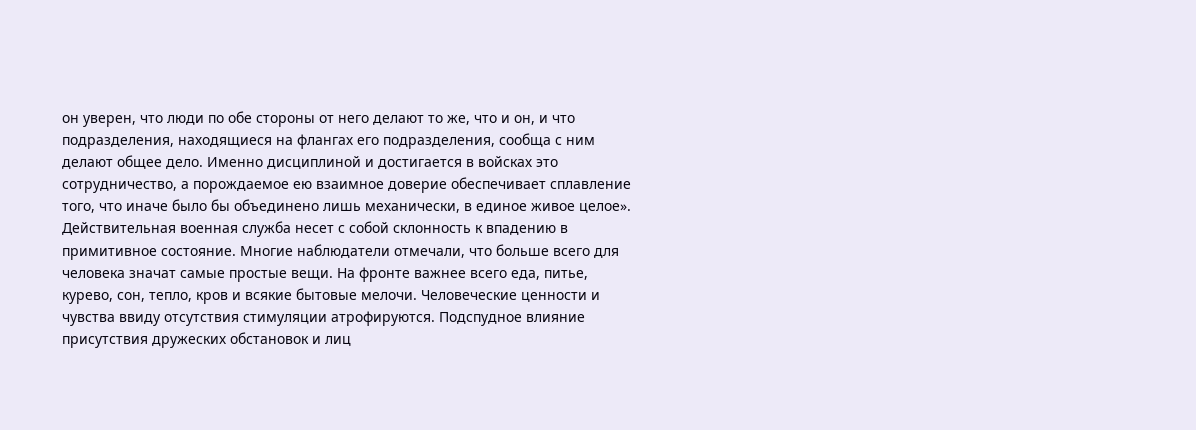он уверен, что люди по обе стороны от него делают то же, что и он, и что подразделения, находящиеся на флангах его подразделения, сообща с ним делают общее дело. Именно дисциплиной и достигается в войсках это сотрудничество, а порождаемое ею взаимное доверие обеспечивает сплавление того, что иначе было бы объединено лишь механически, в единое живое целое».
Действительная военная служба несет с собой склонность к впадению в примитивное состояние. Многие наблюдатели отмечали, что больше всего для человека значат самые простые вещи. На фронте важнее всего еда, питье, курево, сон, тепло, кров и всякие бытовые мелочи. Человеческие ценности и чувства ввиду отсутствия стимуляции атрофируются. Подспудное влияние присутствия дружеских обстановок и лиц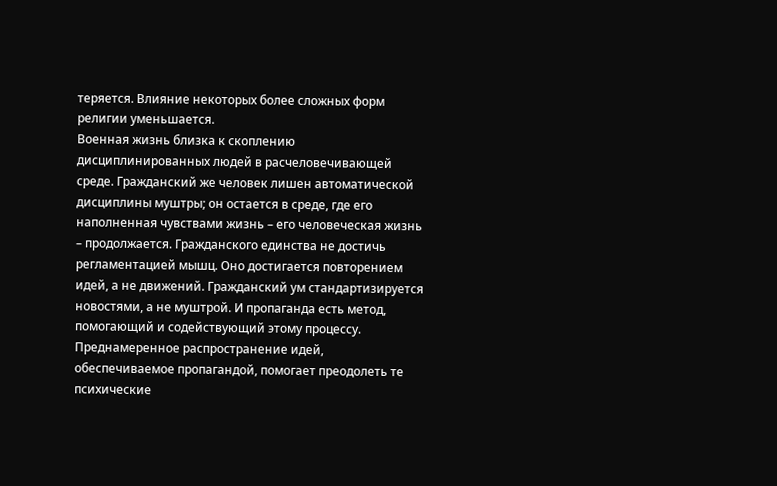теряется. Влияние некоторых более сложных форм религии уменьшается.
Военная жизнь близка к скоплению дисциплинированных людей в расчеловечивающей среде. Гражданский же человек лишен автоматической дисциплины муштры; он остается в среде, где его наполненная чувствами жизнь – его человеческая жизнь – продолжается. Гражданского единства не достичь регламентацией мышц. Оно достигается повторением идей, а не движений. Гражданский ум стандартизируется новостями, а не муштрой. И пропаганда есть метод, помогающий и содействующий этому процессу.
Преднамеренное распространение идей, обеспечиваемое пропагандой, помогает преодолеть те психические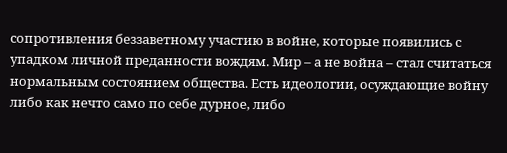сопротивления беззаветному участию в войне, которые появились с упадком личной преданности вождям. Мир – а не война – стал считаться нормальным состоянием общества. Есть идеологии, осуждающие войну либо как нечто само по себе дурное, либо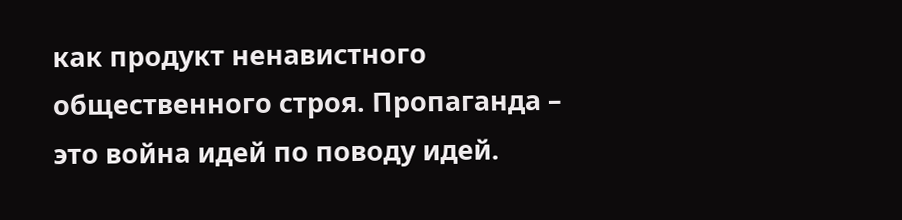как продукт ненавистного общественного строя. Пропаганда – это война идей по поводу идей.